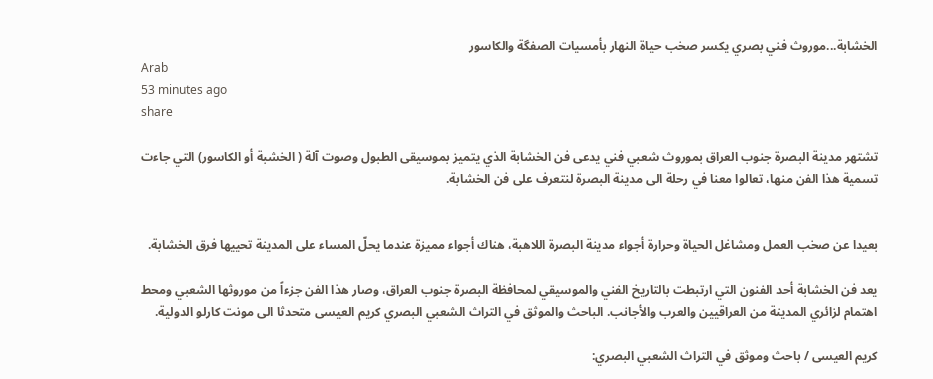الخشابة...موروث فني بصري يكسر صخب حياة النهار بأمسيات الصفگة والكاسور
Arab
53 minutes ago
share

تشتهر مدينة البصرة جنوب العراق بموروث شعبي فني يدعى فن الخشابة الذي يتميز بموسيقى الطبول وصوت آلة ( الخشبة أو الكاسور) التي جاءت تسمية هذا الفن منها، تعالوا معنا في رحلة الى مدينة البصرة لنتعرف على فن الخشابة.


بعيدا عن صخب العمل ومشاغل الحياة وحرارة أجواء مدينة البصرة اللاهبة، هناك أجواء مميزة عندما يحلّ المساء على المدينة تحييها فرق الخشابة.

يعد فن الخشابة أحد الفنون التي ارتبطت بالتاريخ الفني والموسيقي لمحافظة البصرة جنوب العراق، وصار هذا الفن جزءاً من موروثها الشعبي ومحط اهتمام لزائري المدينة من العراقيين والعرب والأجانب. الباحث والموثق في التراث الشعبي البصري كريم العيسى متحدثا الى مونت كارلو الدولية.

كريم العيسى / باحث وموثق في التراث الشعبي البصري: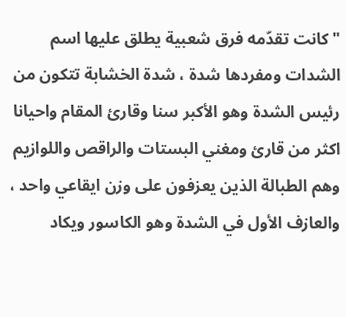"كانت تقدّمه فرق شعبية يطلق عليها اسم الشدات ومفردها شدة ، شدة الخشابة تتكون من رئيس الشدة وهو الأكبر سنا وقارئ المقام واحيانا اكثر من قارئ ومغني البستات والراقص واللوازيم وهم الطبالة الذين يعزفون على وزن ايقاعي واحد ، والعازف الأول في الشدة وهو الكاسور ويكاد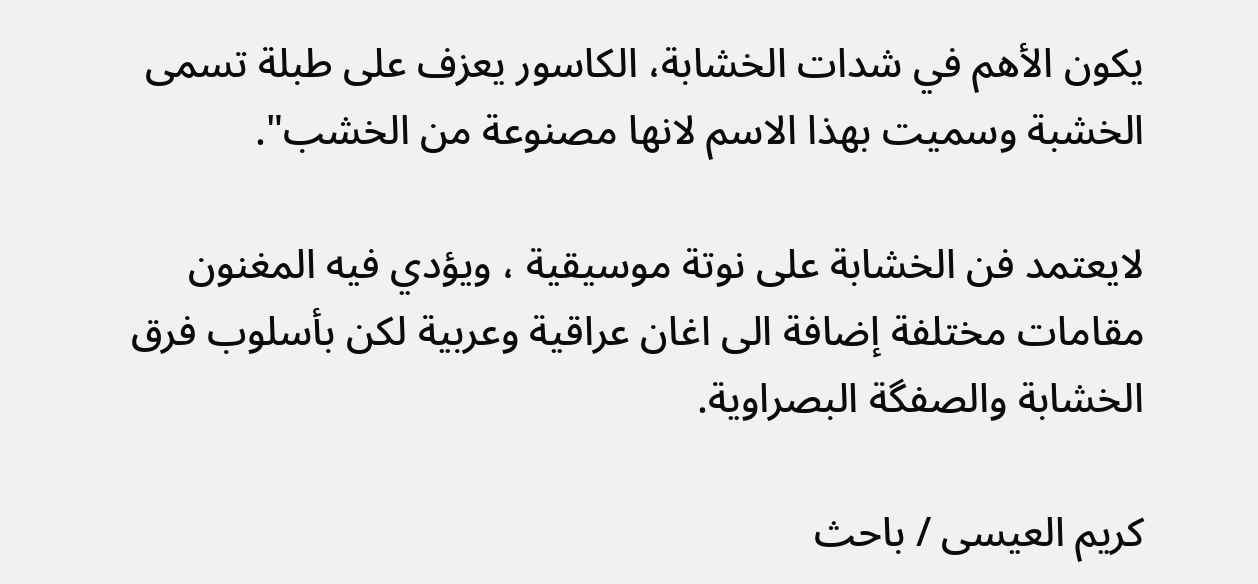يكون الأهم في شدات الخشابة، الكاسور يعزف على طبلة تسمى الخشبة وسميت بهذا الاسم لانها مصنوعة من الخشب".

لايعتمد فن الخشابة على نوتة موسيقية ، ويؤدي فيه المغنون مقامات مختلفة إضافة الى اغان عراقية وعربية لكن بأسلوب فرق الخشابة والصفگة البصراوية.

كريم العيسى / باحث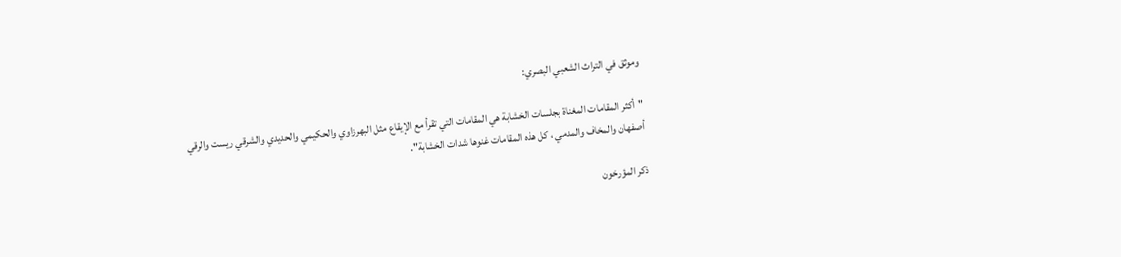وموثق في التراث الشعبي البصري:

"أكثر المقامات المغناة بجلسات الخشابة هي المقامات التي تقرأ مع الإيقاع مثل البهرزاوي والحكيمي والحديدي والشرقي ريست والرقي أصفهان والمخاف والمدمي ، كل هذه المقامات غنوها شدات الخشابة".

ذكر المؤرخون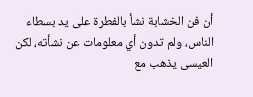أن فن الخشابة نشأ بالفطرة على يد بسطاء الناس، ولم تدون أي معلومات عن نشأته، لكن العيسى يذهب مع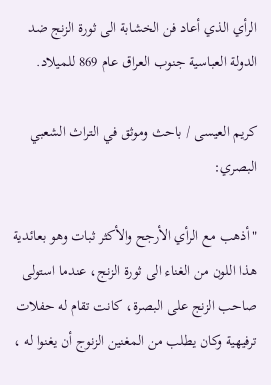الرأي الذي أعاد فن الخشابة الى ثورة الزنج ضد الدولة العباسية جنوب العراق عام 869 للميلاد.

كريم العيسى / باحث وموثق في التراث الشعبي البصري:

"أذهب مع الرأي الأرجح والأكثر ثبات وهو بعائدية هذا اللون من الغناء الى ثورة الزنج، عندما استولى صاحب الزنج على البصرة، كانت تقام له حفلات ترفيهية وكان يطلب من المغنين الزنوج أن يغنوا له ،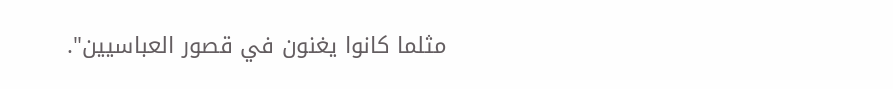مثلما كانوا يغنون في قصور العباسيين".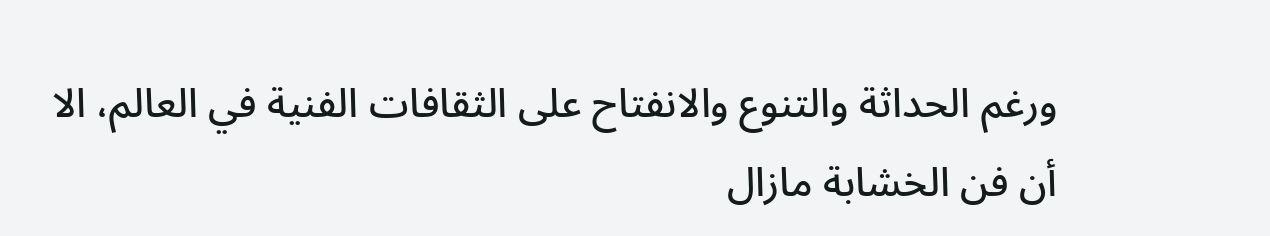ورغم الحداثة والتنوع والانفتاح على الثقافات الفنية في العالم، الا أن فن الخشابة مازال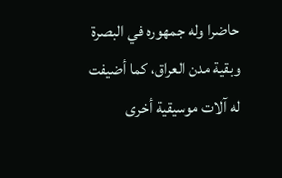حاضرا وله جمهوره في البصرة وبقية مدن العراق، كما أضيفت له آلات موسيقية أخرى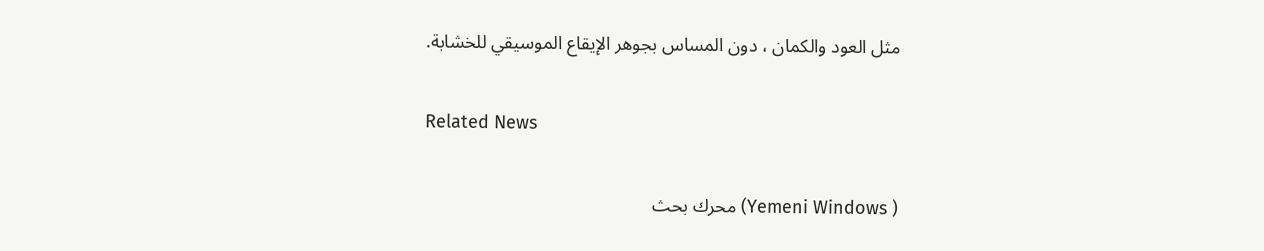مثل العود والكمان ، دون المساس بجوهر الإيقاع الموسيقي للخشابة.

Related News

( Yemeni Windows) محرك بحث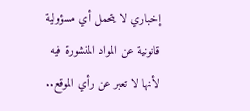إخباري لا يتحمل أي مسؤولية قانونية عن المواد المنشورة فيه لأنها لا تعبر عن رأي الموقع..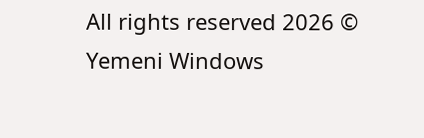All rights reserved 2026 © Yemeni Windows